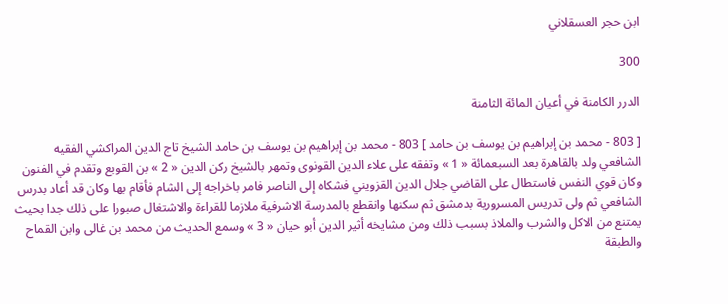ابن حجر العسقلاني

300

الدرر الكامنة في أعيان المائة الثامنة

[ 803 - محمد بن إبراهيم بن يوسف بن حامد ] 803 - محمد بن إبراهيم بن يوسف بن حامد الشيخ تاج الدين المراكشي الفقيه الشافعي ولد بالقاهرة بعد السبعمائة « 1 » وتفقه على علاء الدين القونوى وتمهر بالشيخ ركن الدين « 2 » بن القوبع وتقدم في الفنون وكان قوي النفس فاستطال على القاضي جلال الدين القزويني فشكاه إلى الناصر فامر باخراجه إلى الشام فأقام بها وكان قد أعاد بدرس الشافعي ثم ولى تدريس المسرورية بدمشق ثم سكنها وانقطع بالمدرسة الاشرفية ملازما للقراءة والاشتغال صبورا على ذلك جدا بحيث يمتنع من الاكل والشرب والملاذ بسبب ذلك ومن مشايخه أثير الدين أبو حيان « 3 » وسمع الحديث من محمد بن غالى وابن القماح والطبقة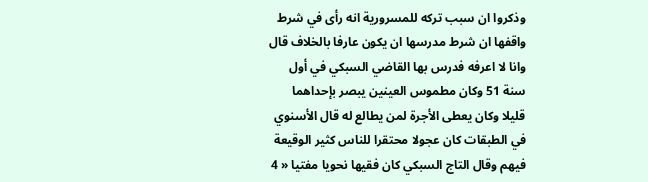وذكروا ان سبب تركه للمسرورية انه رأى في شرط واقفها ان شرط مدرسها ان يكون عارفا بالخلاف قال وانا لا اعرفه فدرس بها القاضي السبكي في أول سنة 51 وكان مطموس العينين يبصر بإحداهما قليلا وكان يعطى الأجرة لمن يطالع له قال الأسنوي في الطبقات كان عجولا محتقرا للناس كثير الوقيعة فيهم وقال التاج السبكي كان فقيها نحويا مفتيا « 4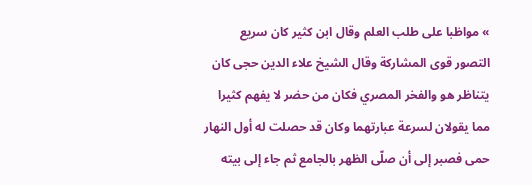» مواظبا على طلب العلم وقال ابن كثير كان سريع التصور قوى المشاركة وقال الشيخ علاء الدين حجى كان يتناظر هو والفخر المصري فكان من حضر لا يفهم كثيرا مما يقولان لسرعة عبارتهما وكان قد حصلت له أول النهار حمى فصبر إلى أن صلّى الظهر بالجامع ثم جاء إلى بيته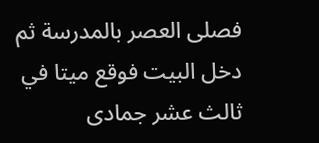فصلى العصر بالمدرسة ثم دخل البيت فوقع ميتا في ثالث عشر جمادى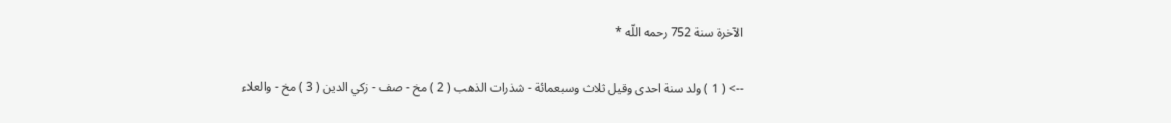الآخرة سنة 752 رحمه اللّه *

--> ( 1 ) ولد سنة احدى وقيل ثلاث وسبعمائة - شذرات الذهب ( 2 ) مخ - صف - زكي الدين ( 3 ) مخ - والعلاء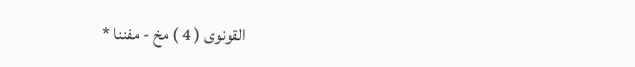القونوى ( 4 ) مخ - مفننا *